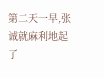第二天一早,张诚就麻利地起了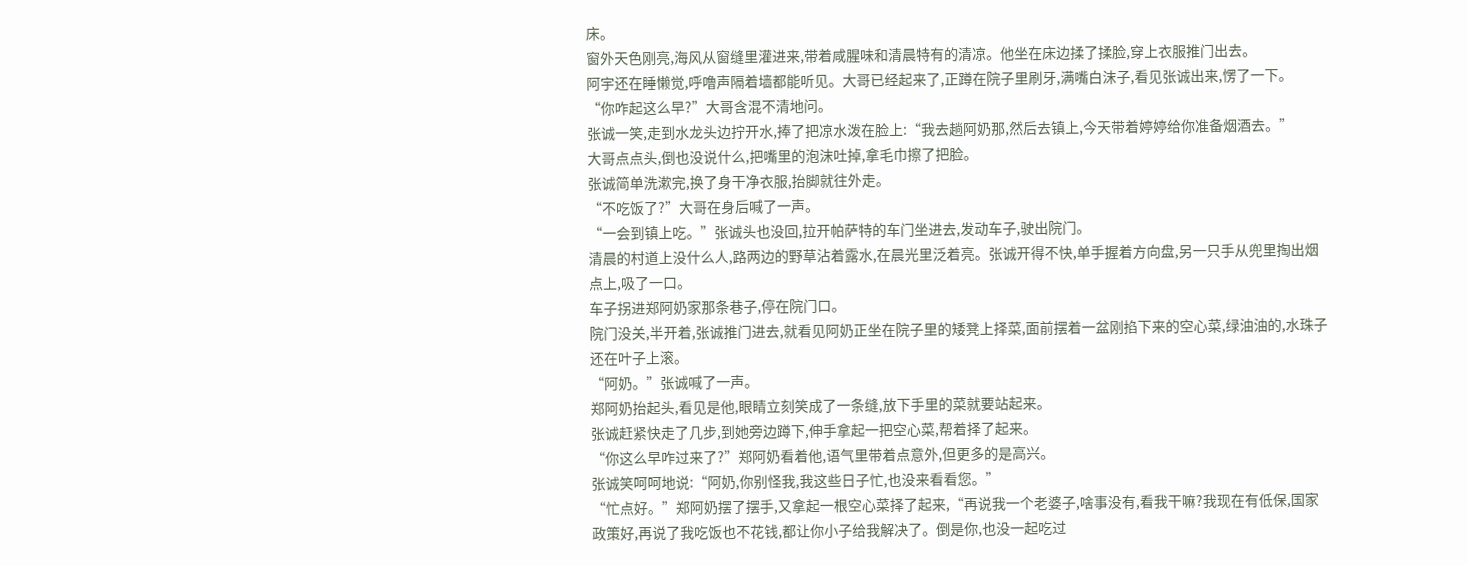床。
窗外天色刚亮,海风从窗缝里灌进来,带着咸腥味和清晨特有的清凉。他坐在床边揉了揉脸,穿上衣服推门出去。
阿宇还在睡懒觉,呼噜声隔着墙都能听见。大哥已经起来了,正蹲在院子里刷牙,满嘴白沫子,看见张诚出来,愣了一下。
“你咋起这么早?”大哥含混不清地问。
张诚一笑,走到水龙头边拧开水,捧了把凉水泼在脸上:“我去趟阿奶那,然后去镇上,今天带着婷婷给你准备烟酒去。”
大哥点点头,倒也没说什么,把嘴里的泡沫吐掉,拿毛巾擦了把脸。
张诚简单洗漱完,换了身干净衣服,抬脚就往外走。
“不吃饭了?”大哥在身后喊了一声。
“一会到镇上吃。”张诚头也没回,拉开帕萨特的车门坐进去,发动车子,驶出院门。
清晨的村道上没什么人,路两边的野草沾着露水,在晨光里泛着亮。张诚开得不快,单手握着方向盘,另一只手从兜里掏出烟点上,吸了一口。
车子拐进郑阿奶家那条巷子,停在院门口。
院门没关,半开着,张诚推门进去,就看见阿奶正坐在院子里的矮凳上择菜,面前摆着一盆刚掐下来的空心菜,绿油油的,水珠子还在叶子上滚。
“阿奶。”张诚喊了一声。
郑阿奶抬起头,看见是他,眼睛立刻笑成了一条缝,放下手里的菜就要站起来。
张诚赶紧快走了几步,到她旁边蹲下,伸手拿起一把空心菜,帮着择了起来。
“你这么早咋过来了?”郑阿奶看着他,语气里带着点意外,但更多的是高兴。
张诚笑呵呵地说:“阿奶,你别怪我,我这些日子忙,也没来看看您。”
“忙点好。”郑阿奶摆了摆手,又拿起一根空心菜择了起来,“再说我一个老婆子,啥事没有,看我干嘛?我现在有低保,国家政策好,再说了我吃饭也不花钱,都让你小子给我解决了。倒是你,也没一起吃过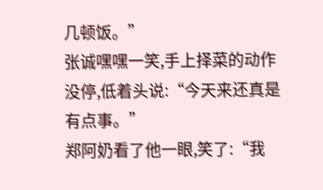几顿饭。”
张诚嘿嘿一笑,手上择菜的动作没停,低着头说:“今天来还真是有点事。”
郑阿奶看了他一眼,笑了:“我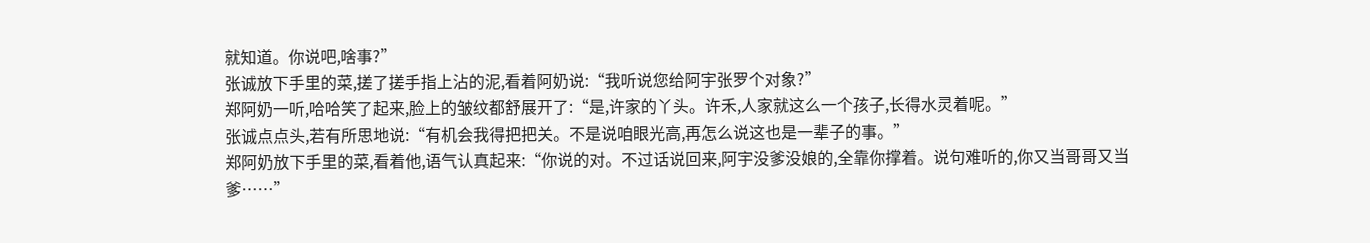就知道。你说吧,啥事?”
张诚放下手里的菜,搓了搓手指上沾的泥,看着阿奶说:“我听说您给阿宇张罗个对象?”
郑阿奶一听,哈哈笑了起来,脸上的皱纹都舒展开了:“是,许家的丫头。许禾,人家就这么一个孩子,长得水灵着呢。”
张诚点点头,若有所思地说:“有机会我得把把关。不是说咱眼光高,再怎么说这也是一辈子的事。”
郑阿奶放下手里的菜,看着他,语气认真起来:“你说的对。不过话说回来,阿宇没爹没娘的,全靠你撑着。说句难听的,你又当哥哥又当爹……”